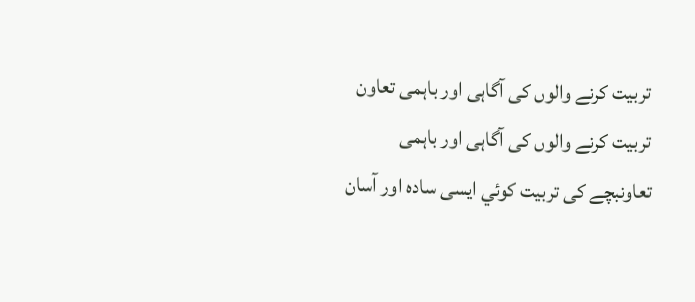تربيت كرنے والوں كى آگاہى اور باہمى تعاون
تربيت كرنے والوں كى آگاہى اور باہمى تعاونبچے كى تربيت كوئي ايسى سادہ اور آسان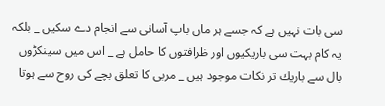سى بات نہيں ہے كہ جسے ہر ماں باپ آسانى سے انجام دے سكيں _ بلكہ يہ كام بہت سى باريكيوں اور ظرافتوں كا حامل ہے _ اس ميں سينكڑوں بال سے باريك تر نكات موجود ہيں _ مربى كا تعلق بچے كى روح سے ہوتا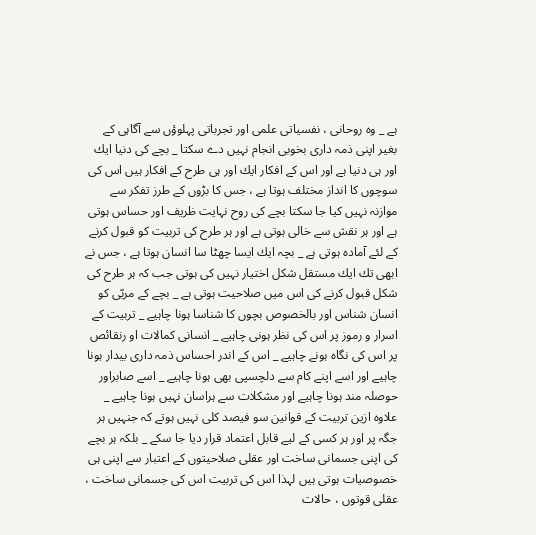ہے _ وہ روحانى ، نفسياتى علمى اور تجرباتى پہلوؤں سے آگاہى كے بغير اپنى ذمہ دارى بخوبى انجام نہيں دے سكتا _ بچے كى دنيا ايك اور ہى دنيا ہے اور اس كے افكار ايك اور ہى طرح كے افكار ہيں اس كى سوچوں كا انداز مختلف ہوتا ہے ، جس كا بڑوں كے طرز تفكر سے موازنہ نہيں كيا جا سكتا بچے كى روح نہايت ظريف اور حساس ہوتى ہے اور ہر نقش سے خالى ہوتى ہے اور ہر طرح كى تربيت كو قبول كرنے كے لئے آمادہ ہوتى ہے _ بچہ ايك ايسا چھٹا سا انسان ہوتا ہے ، جس نے ابھى تك ايك مستقل شكل اختيار نہيں كى ہوتى جب كہ ہر طرح كى شكل قبول كرنے كى اس ميں صلاحيت ہوتى ہے _ بچے كے مربّى كو انسان شناس اور بالخصوص بچوں كا شناسا ہونا چاہيے _ تربيت كے اسرار و رموز پر اس كى نظر ہونى چاہيے _ انسانى كمالات او رنقائص پر اس كى نگاہ ہونے چاہيے _ اس كے اندر احساس ذمہ دارى بيدار ہونا چاہيے اور اسے اپنے كام سے دلچسپى بھى ہونا چاہيے _ اسے صابراور حوصلہ مند ہونا چاہيے اور مشكلات سے ہراسان نہيں ہونا چاہيے _ علاوہ ازين تربيت كے قوانين سو فيصد كلى نہيں ہوتے كہ جنہيں ہر جگہ پر اور ہر كسى كے ليے قابل اعتماد قرار ديا جا سكے _ بلكہ ہر بچے كى اپنى جسمانى ساخت اور عقلى صلاحيتوں كے اعتبار سے اپنى ہى خصوصيات ہوتى ہيں لہذا اس كى تربيت اس كى جسمانى ساخت ، عقلى قوتوں ، حالات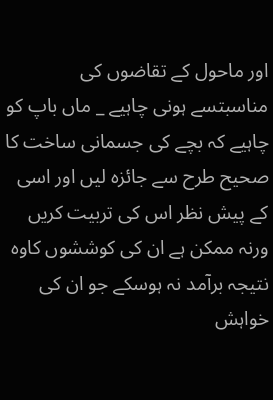اور ماحول كے تقاضوں كى مناسبتسے ہونى چاہيے _ ماں باپ كو چاہيے كہ بچے كى جسمانى ساخت كا صحيح طرح سے جائزہ ليں اور اسى كے پيش نظر اس كى تربيت كريں ورنہ ممكن ہے ان كى كوششوں كاوہ نتيجہ برآمد نہ ہوسكے جو ان كى خواہش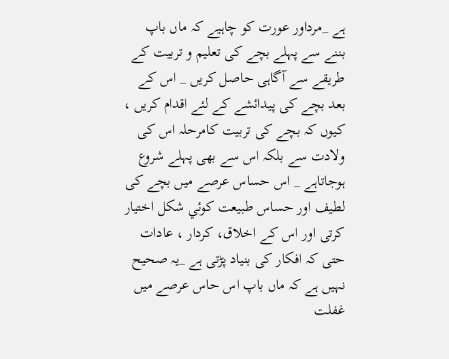ہے _مرداور عورت كو چاہيے كہ ماں باپ بننے سے پہلے بچے كى تعليم و تربيت كے طريقے سے آگاہى حاصل كريں _ اس كے بعد بچے كى پيدائشے كے لئے اقدام كريں ، كيوں كہ بچے كى تربيت كامرحلہ اس كى ولادت سے بلكہ اس سے بھى پہلے شروع ہوجاتاہے _ اس حساس عرصے ميں بچے كى لطيف اور حساس طبيعت كوئي شكل اختيار كرتى اور اس كے اخلاق، كردار ، عادات حتى كہ افكار كى بنياد پڑتى ہے _يہ صحيح نہيں ہے كہ ماں باپ اس حاس عرصے ميں غفلت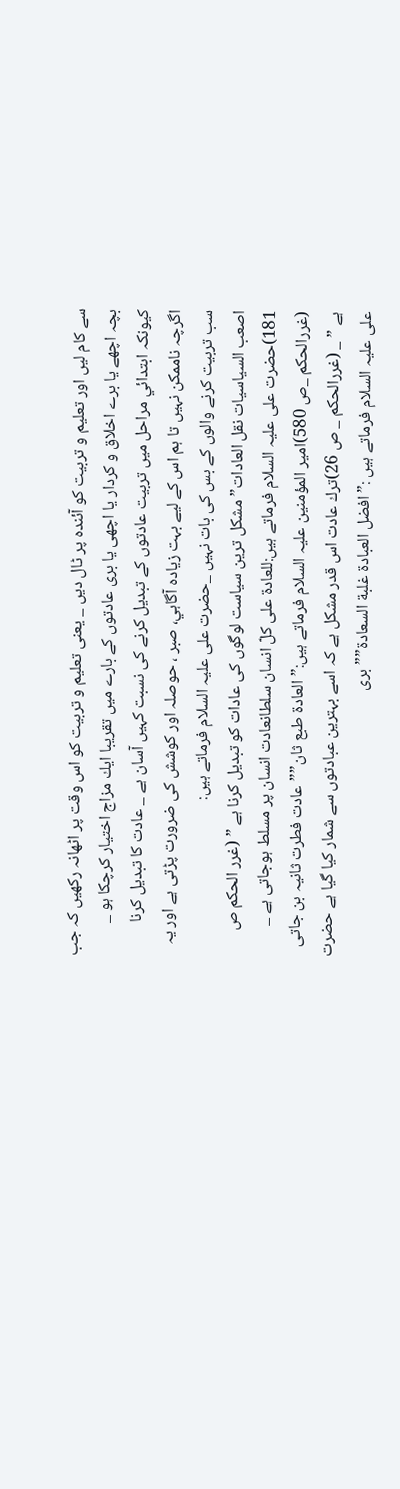سے كام ليں اور تعليم و تربيت كو آئندہ پر ٹال ديں _ يعنى تعليم و تربيت كو اس وقت پر اٹھانہ ركھيں كہ جب بچہ اچھے يا برے اخلاق و كردار يا اچھى يا برى عادتوں كے بارے ميں تقريبا ايك مزاج اختيار كرچكا ہو _ كيونكہ ابتدائي مراحل ميں تربيت عادتوں كے تبديل كرنے كى نسبت كہيں آسان ہے _ عادت كا تبديل كرنا اگرچہ ناممكن نہيں تا ہم اس كے ليے بہت زيادہ آگاہي، صبر ، حوصلہ اور كوشش كى ضرورت پڑتى ہے اور يہ سب تربيت كرنے والوں كے بس كى بات نہيں _حضرت على عليہ السلام فرماتے ہيں:
اصعب السياسيات نقل العادات”مشكل ترين سياست لوگوں كى عادات كو تبديل كرنا ہے ” (غرر الحكم ص 181)حضرت على عليہ السلام فرماتے ہيں:للعادة على كلّ انسان سلطانعادت انسان پر مسلط ہوجاتى ہے _ (غررالحكم _ص 580)امير المؤمنين عليہ السلام فرماتے ہيں:”العادة طبع ثان””عادت فطرت ثانيہ بن جاتى ہے ” _ (غررالحكم _ ص 26)ترك عادت اس قدر مشكل ہے كہ اسے بہترين عبادتوں سے شمار كيا گيا ہے حضرت على عليہ السلام فرماتے ہيں :”افضل العبادة غلبة السعادة”” برى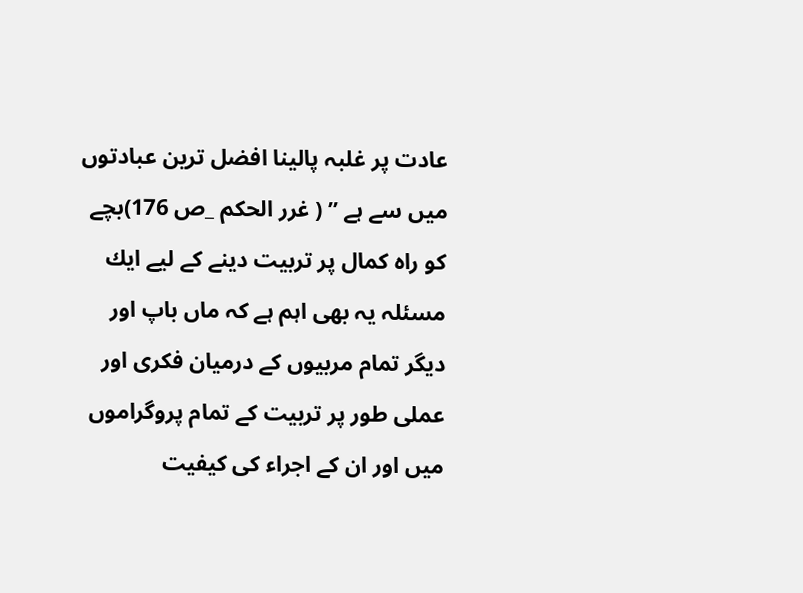عادت پر غلبہ پالينا افضل ترين عبادتوں ميں سے ہے ” ( غرر الحكم _ص 176)بچے كو راہ كمال پر تربيت دينے كے ليے ايك مسئلہ يہ بھى اہم ہے كہ ماں باپ اور ديگر تمام مربيوں كے درميان فكرى اور عملى طور پر تربيت كے تمام پروگراموں ميں اور ان كے اجراء كى كيفيت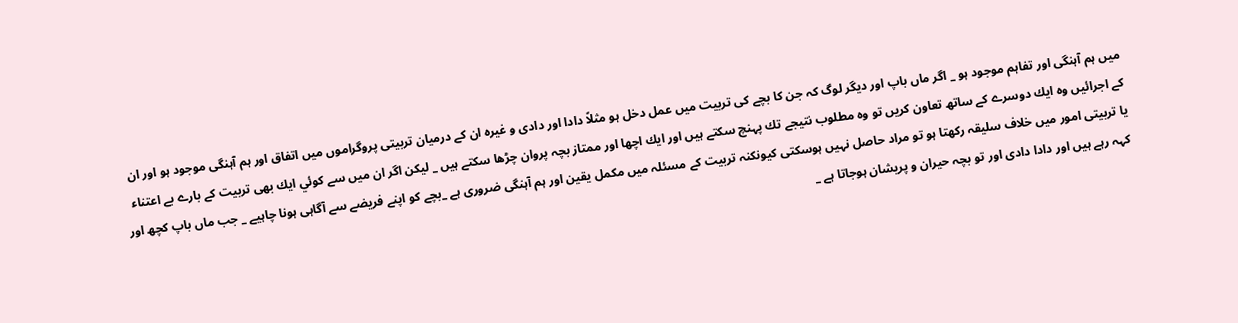ميں ہم آہنگى اور تفاہم موجود ہو _ اگر ماں باپ اور ديگر لوگ كہ جن كا بچے كى تربيت ميں عمل دخل ہو مثلاً دادا اور دادى و غيرہ ان كے درميان تربيتى پروگراموں ميں اتفاق اور ہم آہنگى موجود ہو اور ان كے اجرائيں وہ ايك دوسرے كے ساتھ تعاون كريں تو وہ مطلوب نتيجے تك پہنچ سكتے ہيں اور ايك اچھا اور ممتاز بچہ پروان چڑھا سكتے ہيں _ ليكن اگر ان ميں سے كوئي ايك بھى تربيت كے بارے بے اعتناء يا تربيتى امور ميں خلاف سليقہ ركھتا ہو تو مراد حاصل نہيں ہوسكتى كيونكنہ تربيت كے مسئلہ ميں مكمل يقين اور ہم آہنگى ضرورى ہے _بچے كو اپنے فريضے سے آگاہى ہونا چاہيے _ جب ماں باپ كچھ اور كہہ رہے ہيں اور دادا دادى اور تو بچہ حيران و پريشان ہوجاتا ہے _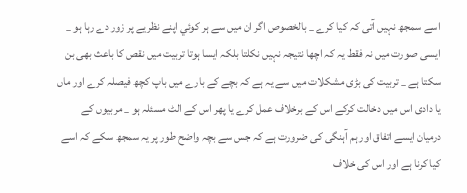اسے سمجھ نہيں آتى كہ كيا كرے _ بالخصوص اگر ان ميں سے ہر كوئي اپنے نظريے پر زور دے رہا ہو _ ايسى صورت ميں نہ فقط يہ كہ اچھا نتيجہ نہيں نكلتا بلكہ ايسا ہوتا تربيت ميں نقص كا باعث بھى بن سكتا ہے _ تربيت كى بڑى مشكلات ميں سے يہ ہے كہ بچے كے بارے ميں باپ كچھ فيصلہ كرے اور ماں يا دادى اس ميں دخالت كركے اس كے برخلاف عمل كرے يا پھر اس كے الٹ مسئلہ ہو _ مربيوں كے درميان ايسے اتفاق اور ہم آہنگى كى ضرورت ہے كہ جس سے بچہ واضح طور پر يہ سمجھ سكے كہ اسے كيا كرنا ہے اور اس كى خلاف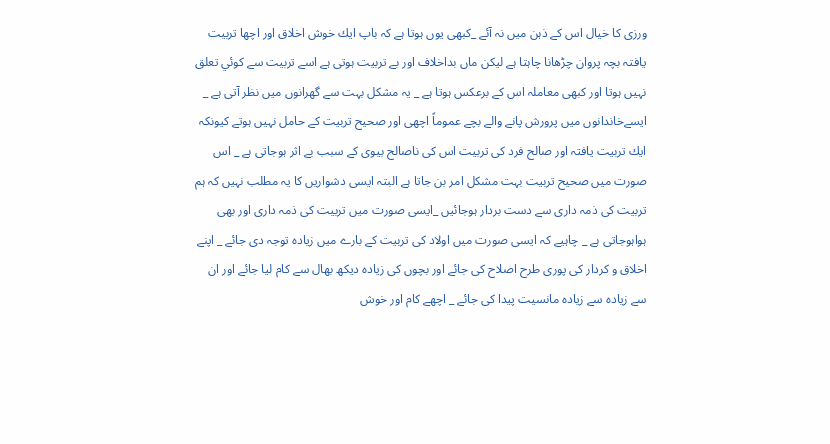ورزى كا خيال اس كے ذہن ميں نہ آئے _كبھى يوں ہوتا ہے كہ باپ ايك خوش اخلاق اور اچھا تربيت يافتہ بچہ پروان چڑھانا چاہتا ہے ليكن ماں بداخلاف اور بے تربيت ہوتى ہے اسے تربيت سے كوئي تعلق نہيں ہوتا اور كبھى معاملہ اس كے برعكس ہوتا ہے _ يہ مشكل بہت سے گھرانوں ميں نظر آتى ہے _ ايسےخاندانوں ميں پرورش پانے والے بچے عموماً اچھى اور صحيح تربيت كے حامل نہيں ہوتے كيونكہ ايك تربيت يافتہ اور صالح فرد كى تربيت اس كى ناصالح بيوى كے سبب بے اثر ہوجاتى ہے _ اس صورت ميں صحيح تربيت بہت مشكل امر بن جاتا ہے البتہ ايسى دشواريں كا يہ مطلب نہيں كہ ہم تربيت كى ذمہ دارى سے دست بردار ہوجائيں _ايسى صورت ميں تربيت كى ذمہ دارى اور بھى ہواہوجاتى ہے _ چاہيے كہ ايسى صورت ميں اولاد كى تربيت كے بارے ميں زيادہ توجہ دى جائے _ اپنے اخلاق و كردار كى پورى طرح اصلاح كى جائے اور بچوں كى زيادہ ديكھ بھال سے كام ليا جائے اور ان سے زيادہ سے زيادہ مانسيت پيدا كى جائے _ اچھے كام اور خوش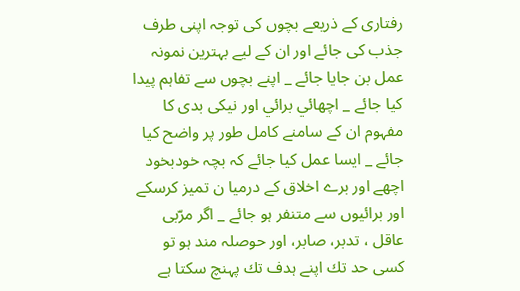رفتارى كے ذريعے بچوں كى توجہ اپنى طرف جذب كى جائے اور ان كے ليے بہترين نمونہ عمل بن جايا جائے _ اپنے بچوں سے تفاہم پيدا كيا جائے _ اچھائي برائي اور نيكى بدى كا مفہوم ان كے سامنے كامل طور پر واضح كيا جائے _ ايسا عمل كيا جائے كہ بچہ خودبخود اچھے اور برے اخلاق كے درميا ن تميز كرسكے اور برائيوں سے متنفر ہو جائے _ اگر مرّبى عاقل ، تدبر، صابر، اور حوصلہ مند ہو تو كسى حد تك اپنے ہدف تك پہنچ سكتا ہے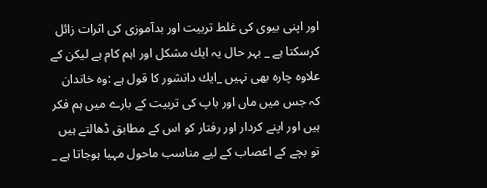اور اپنى بيوى كى غلط تربيت اور بدآموزى كى اثرات زائل كرسكتا ہے _ بہر حال يہ ايك مشكل اور اہم كام ہے ليكن كے علاوہ چارہ بھى نہيں _ايك دانشور كا قول ہے :وہ خاندان كہ جس ميں ماں اور باپ كى تربيت كے بارے ميں ہم فكر ہيں اور اپنے كردار اور رفتار كو اس كے مطابق ڈھالتے ہيں تو بچے كے اعصاب كے ليے مناسب ماحول مہيا ہوجاتا ہے _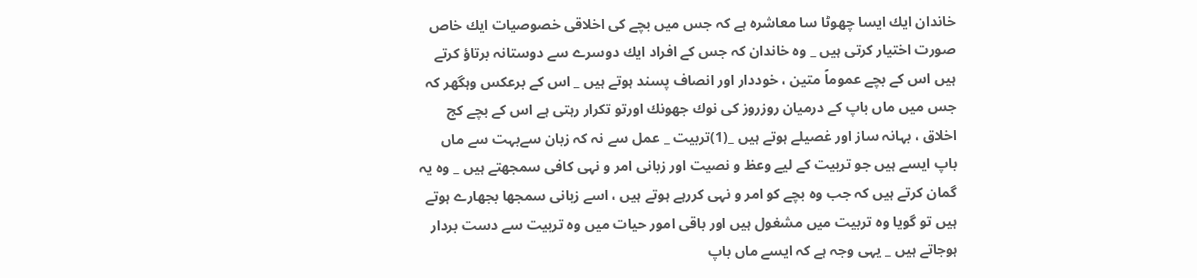خاندان ايك ايسا چھوٹا سا معاشرہ ہے كہ جس ميں بچے كى اخلاقى خصوصيات ايك خاص صورت اختيار كرتى ہيں _ وہ خاندان كہ جس كے افراد ايك دوسرے سے دوستانہ برتاؤ كرتے ہيں اس كے بچے عموماً متين ، خوددار اور انصاف پسند ہوتے ہيں _ اس كے برعكس وہگھر كہ جس ميں ماں باپ كے درميان روزروز كى نوك جھونك اورتو تكرار رہتى ہے اس كے بچے كج اخلاق ، بہانہ ساز اور غصيلے ہوتے ہيں _(1)تربيت _ عمل سے نہ كہ زبان سےبہت سے ماں باپ ايسے ہيں جو تربيت كے ليے وعظ و نصيت اور زبانى امر و نہى كافى سمجھتے ہيں _ وہ يہ گمان كرتے ہيں كہ جب وہ بچے كو امر و نہى كررہے ہوتے ہيں ، اسے زبانى سمجھا بجھارے ہوتے ہيں تو گويا وہ تربيت ميں مشغول ہيں اور باقى امور حيات ميں وہ تربيت سے دست بردار ہوجاتے ہيں _ يہى وجہ ہے كہ ايسے ماں باپ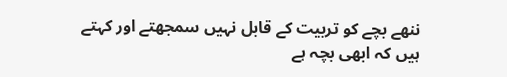ننھے بچے كو تربيت كے قابل نہيں سمجھتے اور كہتے ہيں كہ ابھى بچہ ہے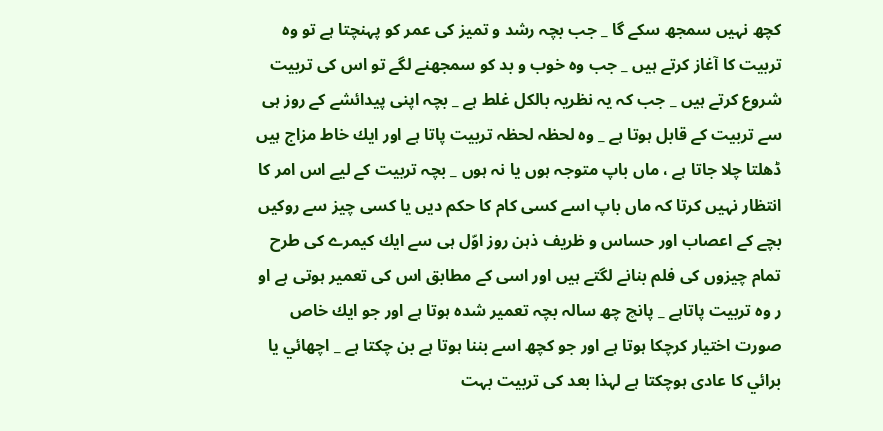كچھ نہيں سمجھ سكے گا _ جب بچہ رشد و تميز كى عمر كو پہنچتا ہے تو وہ تربيت كا آغاز كرتے ہيں _ جب وہ خوب و بد كو سمجھنے لگے تو اس كى تربيت شروع كرتے ہيں _ جب كہ يہ نظريہ بالكل غلط ہے _ بچہ اپنى پيدائشے كے روز ہى سے تربيت كے قابل ہوتا ہے _ وہ لحظہ لحظہ تربيت پاتا ہے اور ايك خاط مزاج ہيں ڈھلتا چلا جاتا ہے ، ماں باپ متوجہ ہوں يا نہ ہوں _ بچہ تربيت كے ليے اس امر كا انتظار نہيں كرتا كہ ماں باپ اسے كسى كام كا حكم ديں يا كسى چيز سے روكيں بچے كے اعصاب اور حساس و ظريف ذہن روز اوّل ہى سے ايك كيمرے كى طرح تمام چيزوں كى فلم بنانے لگتے ہيں اور اسى كے مطابق اس كى تعمير ہوتى ہے او ر وہ تربيت پاتاہے _ پانچ چھ سالہ بچہ تعمير شدہ ہوتا ہے اور جو ايك خاص صورت اختيار كرچكا ہوتا ہے اور جو كچھ اسے بننا ہوتا ہے بن چكتا ہے _ اچھائي يا برائي كا عادى ہوچكتا ہے لہذا بعد كى تربيت بہت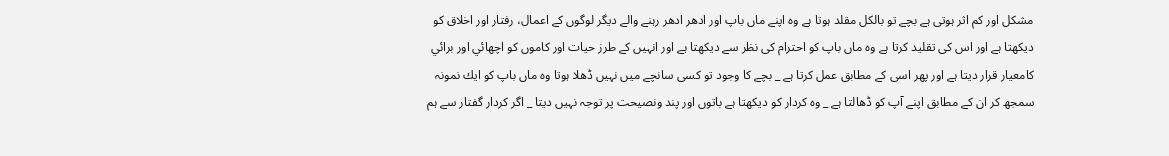مشكل اور كم اثر ہوتى ہے بچے تو بالكل مقلد ہوتا ہے وہ اپنے ماں باپ اور ادھر ادھر رہنے والے ديگر لوگوں كے اعمال، رفتار اور اخلاق كو ديكھتا ہے اور اس كى تقليد كرتا ہے وہ ماں باپ كو احترام كى نظر سے ديكھتا ہے اور انہيں كے طرز حيات اور كاموں كو اچھائي اور برائي كامعيار قرار ديتا ہے اور پھر اسى كے مطابق عمل كرتا ہے _ بچے كا وجود تو كسى سانچے ميں نہيں ڈھلا ہوتا وہ ماں باپ كو ايك نمونہ سمجھ كر ان كے مطابق اپنے آپ كو ڈھالتا ہے _ وہ كردار كو ديكھتا ہے باتوں اور پند ونصيحت پر توجہ نہيں ديتا _ اگر كردار گفتار سے ہم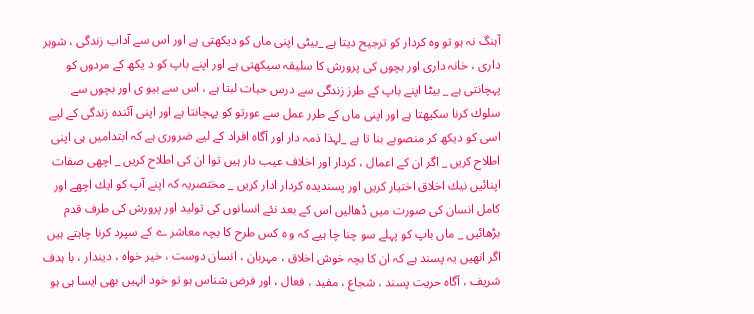آہنگ نہ ہو تو وہ كردار كو ترجيح ديتا ہے _بيٹى اپنى ماں كو ديكھتى ہے اور اس سے آداب زندگى ، شوہر دارى ، خانہ دارى اور بچوں كى پرورش كا سليقہ سيكھتى ہے اور اپنے باپ كو د يكھ كے مردوں كو پہچانتى ہے _ بيٹا اپنے باپ كے طرز زندگى سے درس حبات لبتا ہے ، اس سے بيو ى اور بچوں سے سلوك كرنا سكيھتا ہے اور اپنى ماں كے طرر عمل سے عورتو كو پہچانتا ہے اور اپنى آئندہ زندگى كے ليے اسى كو ديكھ كر منصوبے بنا تا ہے _لہذا ذمہ دار اور آگاہ افراد كے ليے ضرورى ہے كہ ابتداميں ہى اپنى اطلاح كريں _ اگر ان كے اعمال ، كردار اور اخلاف عيب دار ہيں توا ان كى اطلاح كريں _ اچھى صفات اپنائيں نيك اخلاق اختيار كريں اور پسنديدہ كردار ادار كريں _ مختصريہ كہ اپنے آپ كو ايك اچھے اور كامل انسان كى صورت ميں ڈھاليں اس كے بعد نئے انسانوں كى توليد اور پرورش كى طرف قدم بڑھائيں _ ماں باپ كو پہلے سو چنا چا ہيے كہ و ہ كس طرح كا بچہ معاشر ے كے سپرد كرنا چاہتے ہيں اگر انھيں يہ پسند ہے كہ ان كا بچہ خوش اخلاق ، مہربان ، انسان دوست ، خير خواہ ، ديندار ، با ہدف شريف ، آگاہ حريت پسند ، شجاع ، مفيد ، فعال ، اور فرض شناس ہو تو خود انہيں بھى ايسا ہى ہو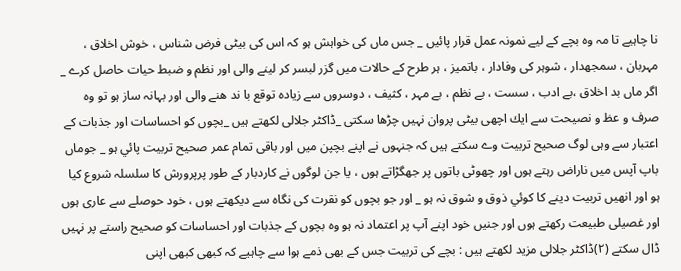نا چاہيے تا مہ وہ بچے كے ليے نمونہ عمل قرار پائيں _ جس ماں كى خواہش ہو كہ اس كى بيٹى فرض شناس ، خوش اخلاق ، مہربان ، سمجھدار ، شوہر كى وفادار ، باتميز ، ہر طرح كے حالات ميں گزر لبسر كر لينے والى اور نظم و ضبط حيات حاصل كرے _ اگر ماں بد اخلاق ،بے ادب ، سست ، بے نظم ، بے مہر ، كثيف ، دوسروں سے زيادہ توقع با ند ھنے والى اور بہانہ ساز ہو تو وہ صرف و عظ و نصيحت سے ايك اچھى بيٹى پروان نہيں چڑھا سكتى _ڈاكٹر جلالى لكھتے ہيں _بچوں كو احساسات اور جذبات كے اعتبار سے وہى لوگ صحيح تربيت وے سكتے ہيں كہ جنہوں نے اپنے بچپن ميں اور باقى تمام عمر صحيح تربيت پائي ہو _ جوماں باپ آپس ميں ناراض رہتے ہوں اور چھوٹى باتوں پر جھگڑاتے ہوں ، يا جن لوگوں نے كاردبار كے طور پرپرورش كا سلسلہ شروع كيا ہو اور انھيں تربيت دينے كا كوئي ذوق و شوق نہ ہو _ اور جو بچوں كو نقرت كى نگاہ سے ديكھتے ہوں ، خود حوصلے سے عارى ہوں اور غصيلى طبيعت ركھتے ہوں اور جنيں خود اپنے آپ پر اعتماد نہ ہو وہ بچوں كے جذبات اور احساسات كو صحيح راستے پر نہيں ڈال سكتے (۲)ڈاكٹر جلالى مزيد لكھتے ہيں : بچے كى تربيت جس كے بھى ذمے ہوا سے چاہيے كہ كبھى كبھى اپنى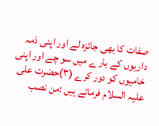صفات كا بھى جائزہ لے اور اپنى ذمہ داريوں كے بار ے ميں سو چے اور اپنى خاميوں كو دور كرے (۳)حضرت على عليہ السلام فرماتے ہيں :من نصب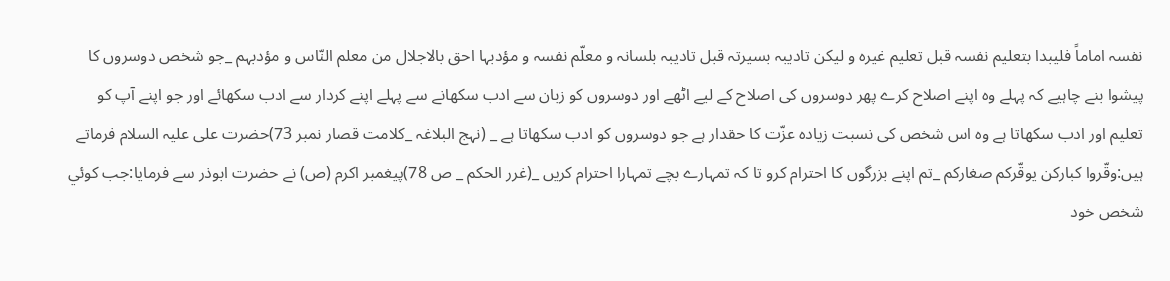نفسہ اماماً فليبدا بتعليم نفسہ قبل تعليم غيرہ و ليكن تاديبہ بسيرتہ قبل تاديبہ بلسانہ و معلّم نفسہ و مؤدبہا احق بالاجلال من معلم النّاس و مؤدبہم _جو شخص دوسروں كا پيشوا بنے چاہيے كہ پہلے وہ اپنے اصلاح كرے پھر دوسروں كى اصلاح كے ليے اٹھے اور دوسروں كو زبان سے ادب سكھانے سے پہلے اپنے كردار سے ادب سكھائے اور جو اپنے آپ كو تعليم اور ادب سكھاتا ہے وہ اس شخص كى نسبت زيادہ عزّت كا حقدار ہے جو دوسروں كو ادب سكھاتا ہے _ (نہج البلاغہ _كلامت قصار نمبر 73)حضرت على عليہ السلام فرماتے ہيں:وقّروا كباركن يوقّركم صغاركم _تم اپنے بزرگوں كا احترام كرو تا كہ تمہارے بچے تمہارا احترام كريں _(غرر الحكم _ ص 78)پيغمبر اكرم (ص) نے حضرت ابوذر سے فرمايا:جب كوئي شخص خود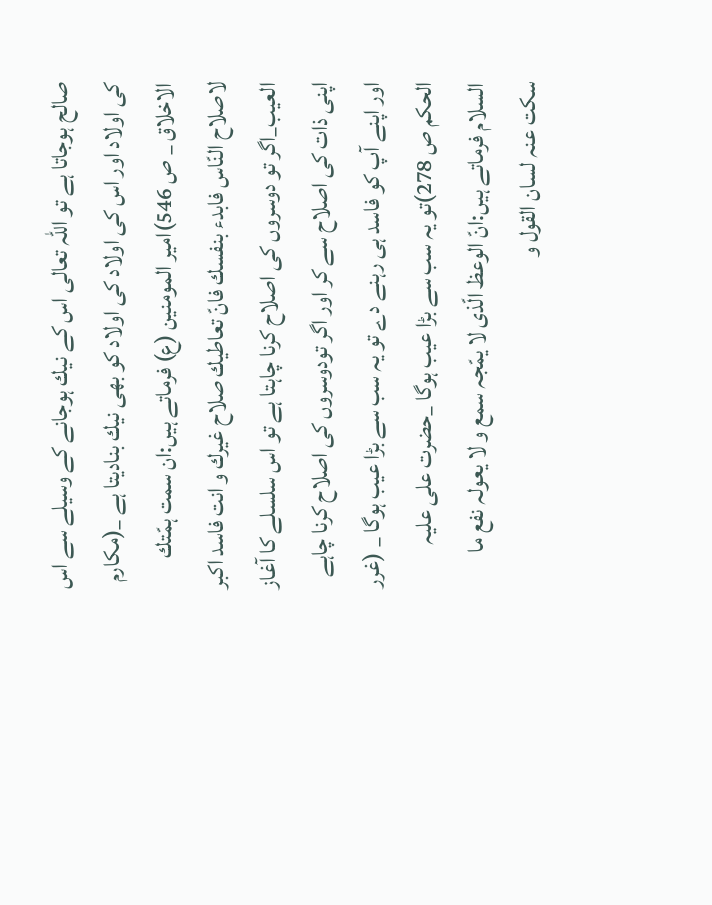صالح ہوجاتا ہے تو اللہ تعالى اس كے نيك ہوجانے كے وسيلے سے اس كى اولاد اور اس كى اولاد كى اولاد كو بھى نيك بناديتا ہے _(مكارم الاخلاق _ ص 546)امير المومنين (ع) فرماتے ہيں:ان سمت ہمّتك لاصلاح النّاس فابدء بنفسك فانّ تعاطيك صلاح غيرك و انت فاسد اكبر العيب_اگر تو دوسروں كى اصلاح كرنا چاہتا ہے تو اس سلسلے كا آغاز اپنى ذات كى اصلاح سے كر اور اگر تودوسروں كى اصلاح كرنا چاہے اور اپنے آپ كو فاسد ہى رہنے دے تو يہ سب سے بڑا عيب ہوگا _ (غرر الحكم ص 278)تو يہ سب سے بڑا عيب ہوگا _حضرت على عليہ السلام فرماتے ہيں:انّ الوعظ الّذى لا يمّجہ سمع و لا يعولہ نفع ما سكت عنہ لسان القول و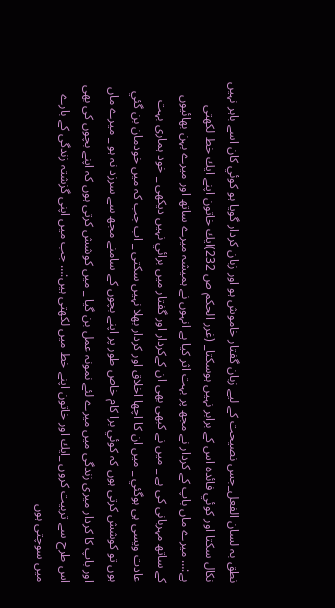نطق بہ لسان الفعل_جس نصيحت كے ليے زبان گفتار خاموش ہو اور زبان كردار گويا ہو كوئي كان اسے باہر نہيں نكال سكتا اور كوئي فائدہ اس كے برابر نہيں ہوسكتا_ (غرر الحكم ص 232)ايك خاتون اپنے ايك خط لكھتى ہے:… ميرے ماں باپ كے كردار نے مجھ پر بہت اثر كيا ہے انہوں نے ہميشہ ميرے ساتھ اور ميرے بہن بھائيوں كے ساتھ مہربانى كى ہے _ ميں نے كبھى بھى ان كےكردار اور گفتار ميں برائي نہيں ديكھى _ خود ہمارى بہت عادت ويسى ہى ہوگئي _ ميں ان كا اچھا اخلاق اور كردار بھلا نہيں سكتى _ اب جب كہ ميں خودمان بن گئي ہوں تو كوشش كرتى ہوں كہ كوئي برا كام خاص طور پر اپنے بچوں كے سامنے مجھ سے سرزد نہ ہو _ ميرے ماں اور باپ كا كردار ميرى زندگى ميں ميرے لئے نمونہ عمل بن گيا _ ميں كوشش كرتى ہوں كہ اپنے بچوں كى بھى اس طرح سے تربيت كروں _ايك اور خاتون اپنے خط ميں لكھتى ہيں:… جب ميں اپنى گزشتہ زندگى كے بارے ميں سوچتى ہوں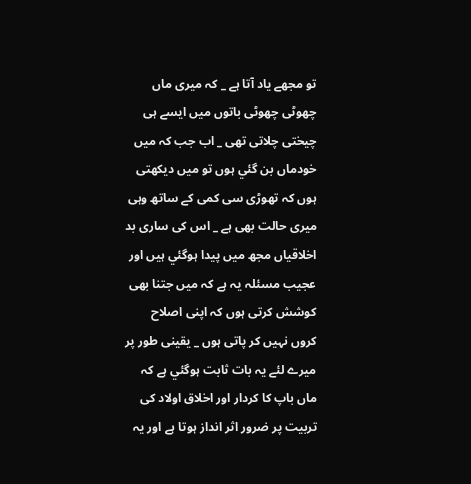تو مجھے ياد آتا ہے _ كہ ميرى ماں چھوٹى چھوٹى باتوں ميں ايسے ہى چيختى چلاتى تھى _ اب جب كہ ميں خودماں بن گئي ہوں تو ميں ديكھتى ہوں كہ تھوڑى سى كمى كے ساتھ وہى ميرى حالت بھى ہے _ اس كى سارى بد اخلاقياں مجھ ميں پيدا ہوگئي ہيں اور عجيب مسئلہ يہ ہے كہ ميں جتنا بھى كوشش كرتى ہوں كہ اپنى اصلاح كروں نہيں كر پاتى ہوں _ يقينى طور پر ميرے لئے يہ بات ثابت ہوگئي ہے كہ ماں باپ كا كردار اور اخلاق اولاد كى تربيت پر ضرور اثر انداز ہوتا ہے اور يہ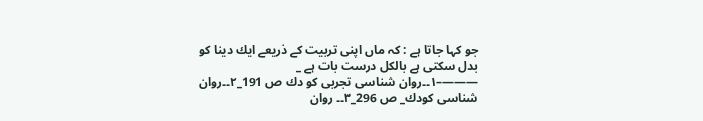جو كہا جاتا ہے : كہ ماں اپنى تربيت كے ذريعے ايك دينا كو بدل سكتى ہے بالكل درست بات ہے _
———–۱۔۔روان شناسى تجربى كو دك ص 191_۲۔۔روان شناسى كودك_ ص 296_۳۔۔ روان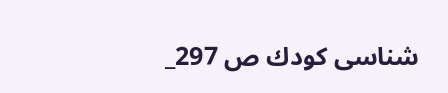شناسى كودك ص 297_